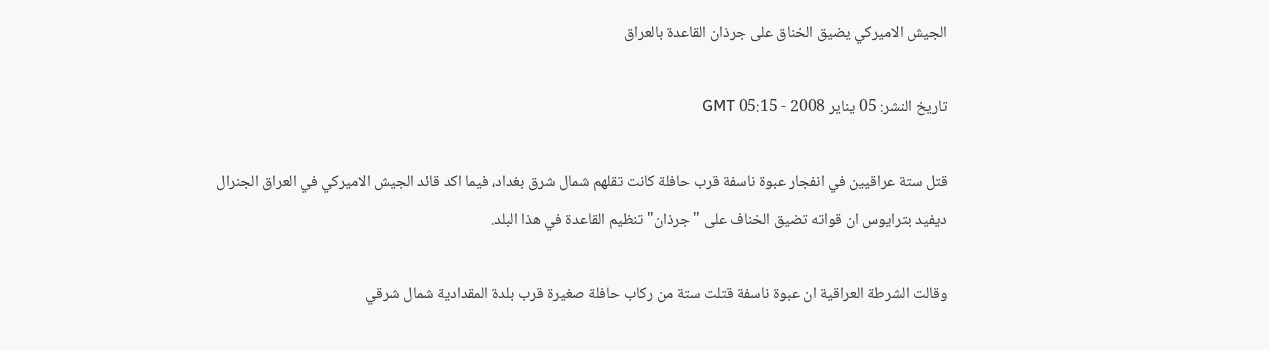الجيش الاميركي يضيق الخناق على جرذان القاعدة بالعراق

تاريخ النشر: 05 يناير 2008 - 05:15 GMT

قتل ستة عراقيين في انفجار عبوة ناسفة قرب حافلة كانت تقلهم شمال شرق بغداد، فيما اكد قائد الجيش الاميركي في العراق الجنرال ديفيد بترايوس ان قواته تضيق الخناف على "جرذان" تنظيم القاعدة في هذا البلد.

وقالت الشرطة العراقية ان عبوة ناسفة قتلت ستة من ركاب حافلة صغيرة قرب بلدة المقدادية شمال شرقي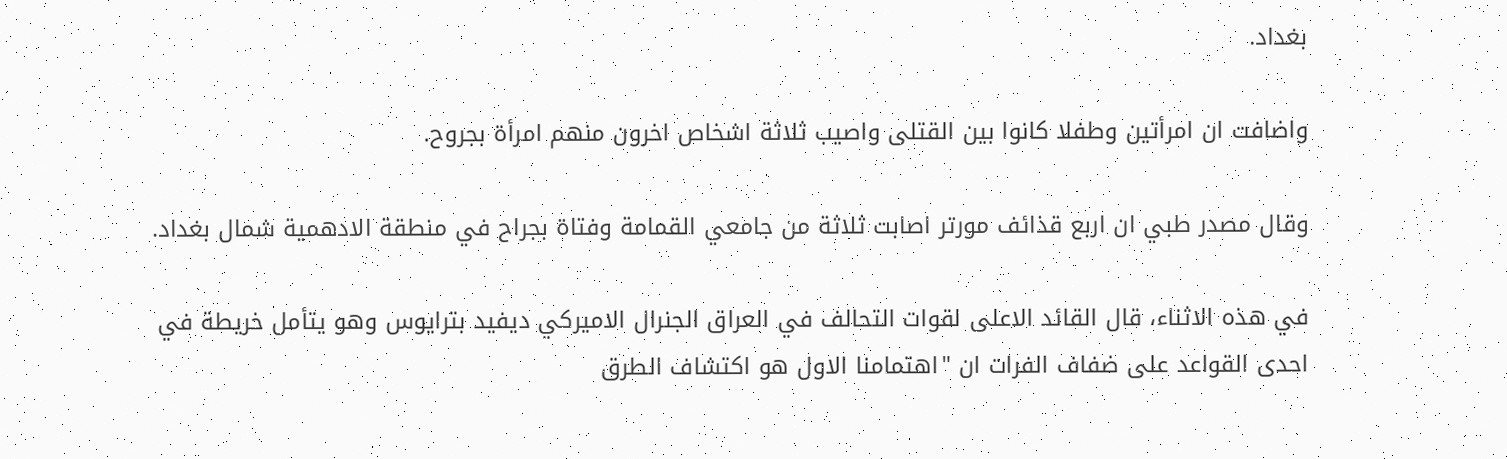بغداد.

واضافت ان امرأتين وطفلا كانوا بين القتلى واصيب ثلاثة اشخاص اخرون منهم امرأة بجروح.

وقال مصدر طبي ان اربع قذائف مورتر اصابت ثلاثة من جامعي القمامة وفتاة بجراح في منطقة الادهمية شمال بغداد.

في هذه الاثناء، قال القائد الاعلى لقوات التحالف في العراق الجنرال الاميركي ديفيد بترايوس وهو يتأمل خريطة في احدى القواعد على ضفاف الفرات ان "اهتمامنا الاول هو اكتشاف الطرق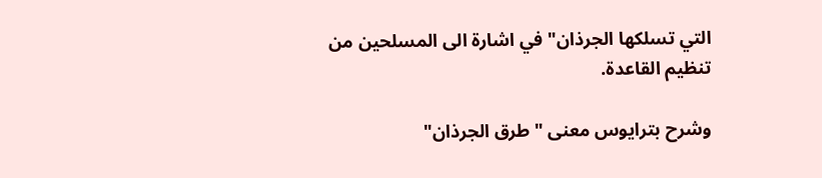التي تسلكها الجرذان" في اشارة الى المسلحين من تنظيم القاعدة.

وشرح بترايوس معنى "طرق الجرذان"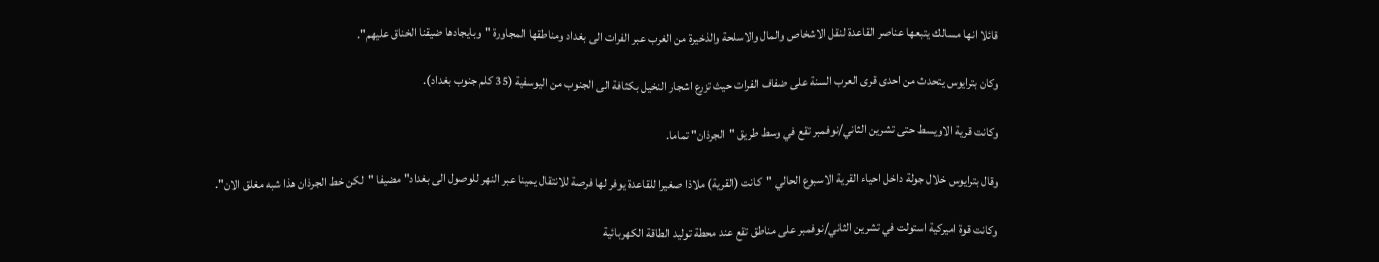قائلا انها مسالك يتبعها عناصر القاعدة لنقل الاشخاص والمال والاسلحة والذخيرة من الغرب عبر الفرات الى بغداد ومناطقها المجاورة "وبايجادها ضيقنا الخناق عليهم".

وكان بترايوس يتحدث من احدى قرى العرب السنة على ضفاف الفرات حيث تزرع اشجار النخيل بكثافة الى الجنوب من اليوسفية (35 كلم جنوب بغداد).

وكانت قرية الاويسط حتى تشرين الثاني/نوفمبر تقع في وسط طريق "الجرذان" تماما.

وقال بترايوس خلال جولة داخل احياء القرية الاسبوع الحالي "كانت (القرية) ملاذا صغيرا للقاعدة يوفر لها فرصة للانتقال يمينا عبر النهر للوصول الى بغداد" مضيفا "لكن خط الجرذان هذا شبه مغلق الان".

وكانت قوة اميركية استولت في تشرين الثاني/نوفمبر على مناطق تقع عند محطة توليد الطاقة الكهربائية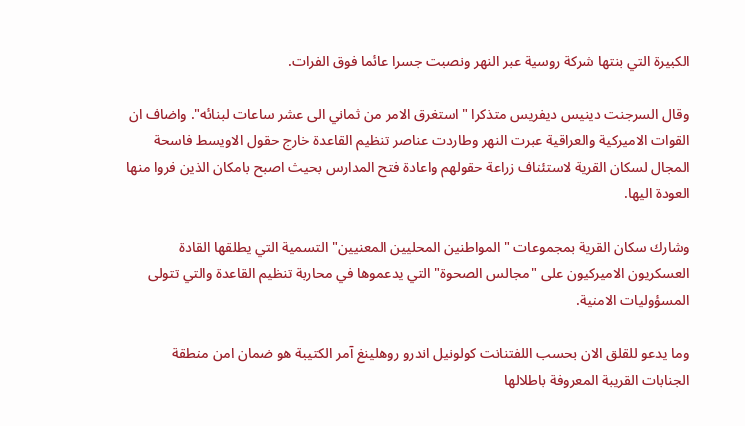الكبيرة التي بنتها شركة روسية عبر النهر ونصبت جسرا عائما فوق الفرات.

وقال السرجنت دينيس ديفريس متذكرا "استغرق الامر من ثماني الى عشر ساعات لبنائه". واضاف ان القوات الاميركية والعراقية عبرت النهر وطاردت عناصر تنظيم القاعدة خارج حقول الاويسط فاسحة المجال لسكان القرية لاستئناف زراعة حقولهم واعادة فتح المدارس بحيث اصبح بامكان الذين فروا منها العودة اليها.

وشارك سكان القرية بمجموعات "المواطنين المحليين المعنيين" التسمية التي يطلقها القادة العسكريون الاميركيون على "مجالس الصحوة" التي يدعموها في محاربة تنظيم القاعدة والتي تتولى المسؤوليات الامنية.

وما يدعو للقلق الان بحسب اللفتنانت كولونيل اندرو روهلينغ آمر الكتيبة هو ضمان امن منطقة الجنابات القريبة المعروفة باطلالها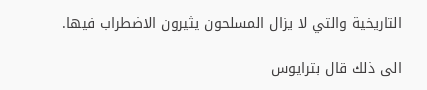التاريخية والتي لا يزال المسلحون يثيرون الاضطراب فيها.

الى ذلك قال بترايوس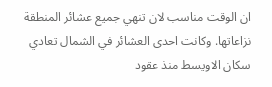ان الوقت مناسب لان تنهي جميع عشائر المنطقة نزاعاتها. وكانت احدى العشائر في الشمال تعادي سكان الاويسط منذ عقود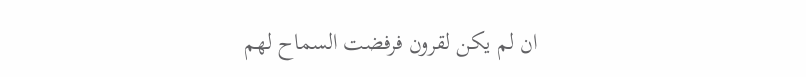ان لم يكن لقرون فرفضت السماح لهم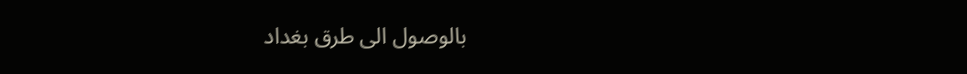بالوصول الى طرق بغداد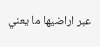عبر اراضيها ما يعني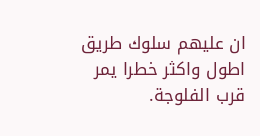ان عليهم سلوك طريق اطول واكثر خطرا يمر قرب الفلوجة.